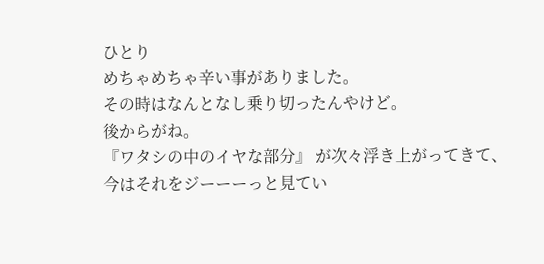ひとり
めちゃめちゃ辛い事がありました。
その時はなんとなし乗り切ったんやけど。
後からがね。
『ワタシの中のイヤな部分』 が次々浮き上がってきて、
今はそれをジーーーっと見てい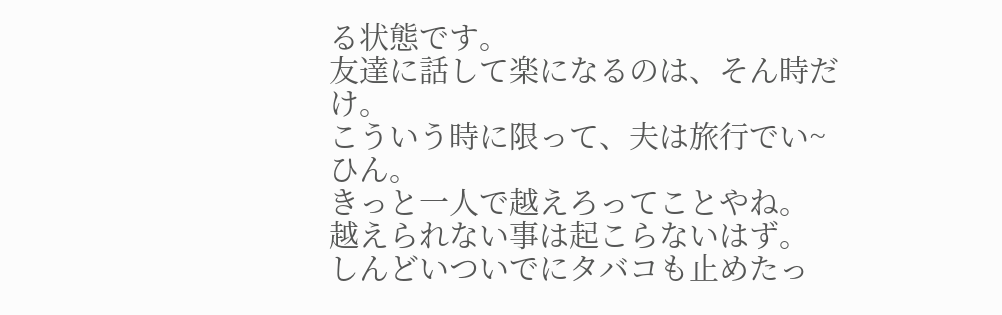る状態です。
友達に話して楽になるのは、そん時だけ。
こういう時に限って、夫は旅行でい~ひん。
きっと一人で越えろってことやね。
越えられない事は起こらないはず。
しんどいついでにタバコも止めたっ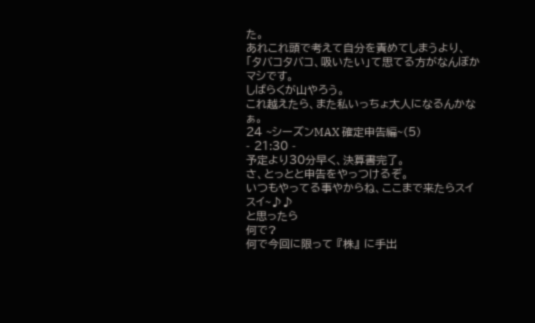た。
あれこれ頭で考えて自分を責めてしまうより、
「タバコタバコ、吸いたい」て思てる方がなんぼかマシです。
しばらくが山やろう。
これ越えたら、また私いっちょ大人になるんかなぁ。
24 ~シーズンMAX 確定申告編~(5)
- 21:30 -
予定より30分早く、決算書完了。
さ、とっとと申告をやっつけるぞ。
いつもやってる事やからね、ここまで来たらスイスイ~♪♪
と思ったら
何で?
何で今回に限って 『株』 に手出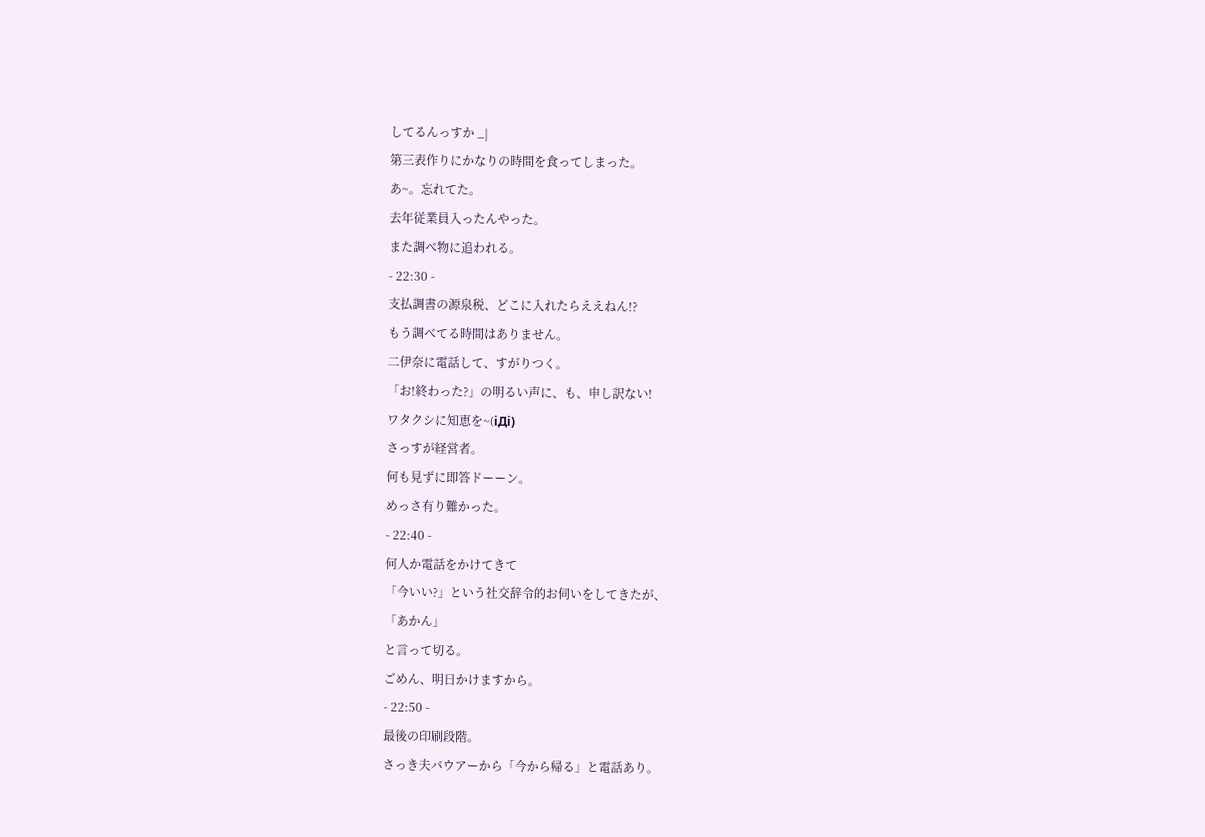してるんっすか _|
第三表作りにかなりの時間を食ってしまった。
あ~。忘れてた。
去年従業員入ったんやった。
また調べ物に追われる。
- 22:30 -
支払調書の源泉税、どこに入れたらええねん!?
もう調べてる時間はありません。
二伊奈に電話して、すがりつく。
「お!終わった?」の明るい声に、も、申し訳ない!
ワタクシに知恵を~(iДi)
さっすが経営者。
何も見ずに即答ドーーン。
めっさ有り難かった。
- 22:40 -
何人か電話をかけてきて
「今いい?」という社交辞令的お伺いをしてきたが、
「あかん」
と言って切る。
ごめん、明日かけますから。
- 22:50 -
最後の印刷段階。
さっき夫バウアーから「今から帰る」と電話あり。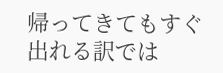帰ってきてもすぐ出れる訳では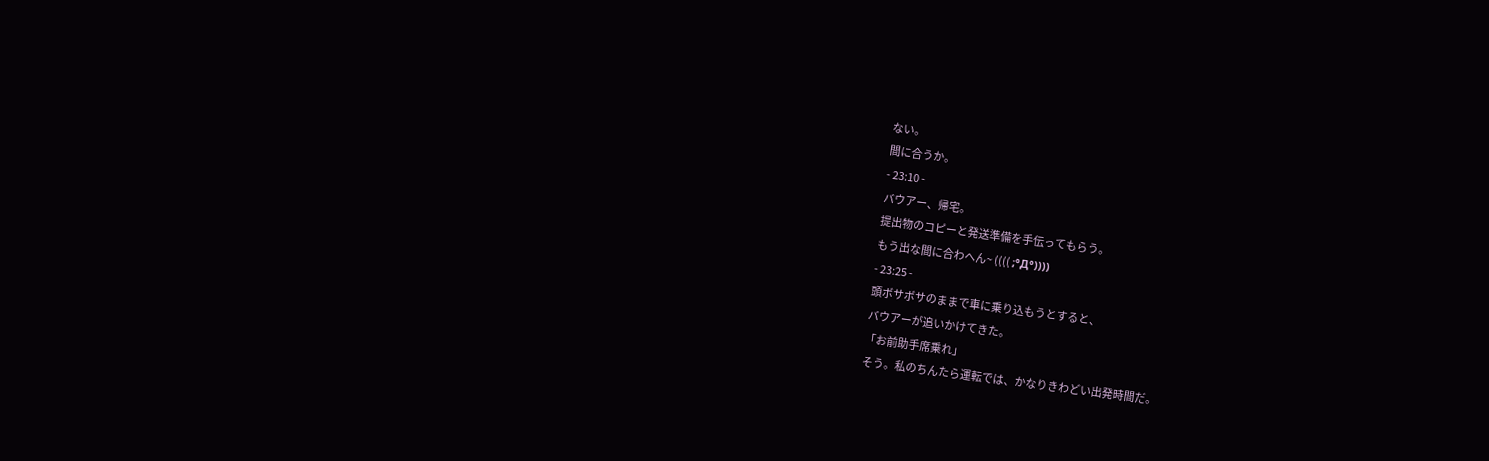ない。
間に合うか。
- 23:10 -
バウアー、帰宅。
提出物のコピーと発送準備を手伝ってもらう。
もう出な間に合わへん~ (((( ;°Д°))))
- 23:25 -
頭ボサボサのままで車に乗り込もうとすると、
バウアーが追いかけてきた。
「お前助手席乗れ」
そう。私のちんたら運転では、かなりきわどい出発時間だ。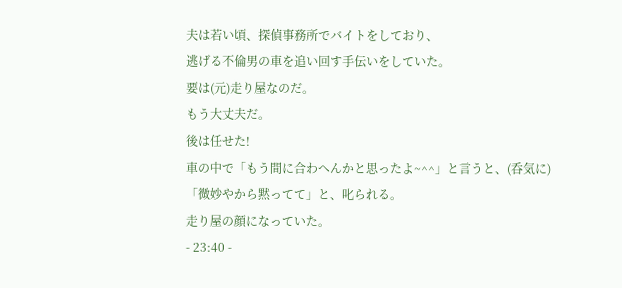夫は若い頃、探偵事務所でバイトをしており、
逃げる不倫男の車を追い回す手伝いをしていた。
要は(元)走り屋なのだ。
もう大丈夫だ。
後は任せた!
車の中で「もう間に合わへんかと思ったよ~^^」と言うと、(呑気に)
「微妙やから黙ってて」と、叱られる。
走り屋の顔になっていた。
- 23:40 -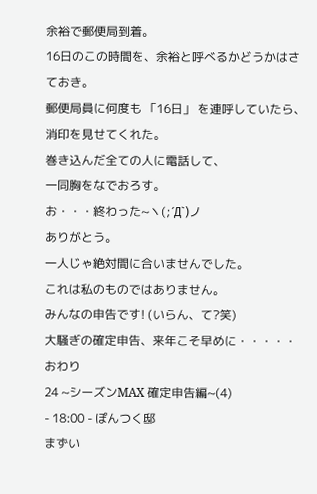余裕で郵便局到着。
16日のこの時間を、余裕と呼べるかどうかはさておき。
郵便局員に何度も 「16日」 を連呼していたら、
消印を見せてくれた。
巻き込んだ全ての人に電話して、
一同胸をなでおろす。
お・・・終わった~ヽ(;´Д`)ノ
ありがとう。
一人じゃ絶対間に合いませんでした。
これは私のものではありません。
みんなの申告です! (いらん、て?笑)
大騒ぎの確定申告、来年こそ早めに・・・・・
おわり
24 ~シーズンMAX 確定申告編~(4)
- 18:00 - ぽんつく邸
まずい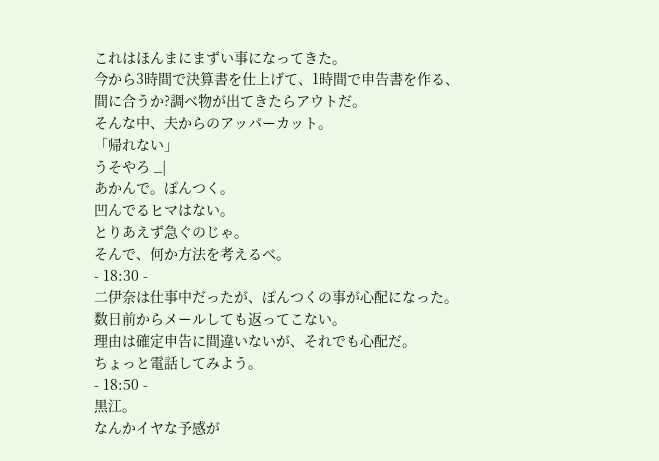これはほんまにまずい事になってきた。
今から3時間で決算書を仕上げて、1時間で申告書を作る、
間に合うか?調べ物が出てきたらアウトだ。
そんな中、夫からのアッパーカット。
「帰れない」
うそやろ _|
あかんで。ぽんつく。
凹んでるヒマはない。
とりあえず急ぐのじゃ。
そんで、何か方法を考えるべ。
- 18:30 -
二伊奈は仕事中だったが、ぽんつくの事が心配になった。
数日前からメールしても返ってこない。
理由は確定申告に間違いないが、それでも心配だ。
ちょっと電話してみよう。
- 18:50 -
黒江。
なんかイヤな予感が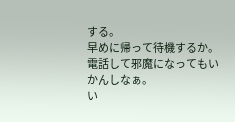する。
早めに帰って待機するか。
電話して邪魔になってもいかんしなぁ。
い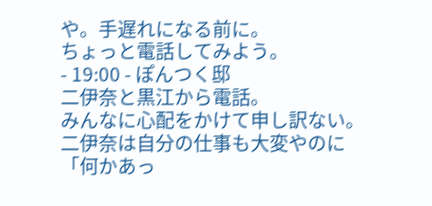や。手遅れになる前に。
ちょっと電話してみよう。
- 19:00 - ぽんつく邸
二伊奈と黒江から電話。
みんなに心配をかけて申し訳ない。
二伊奈は自分の仕事も大変やのに
「何かあっ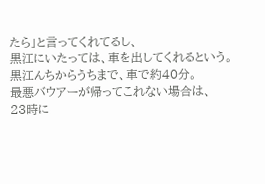たら」と言ってくれてるし、
黒江にいたっては、車を出してくれるという。
黒江んちからうちまで、車で約40分。
最悪バウアーが帰ってこれない場合は、
23時に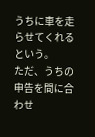うちに車を走らせてくれるという。
ただ、うちの申告を間に合わせ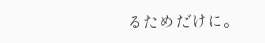るためだけに。